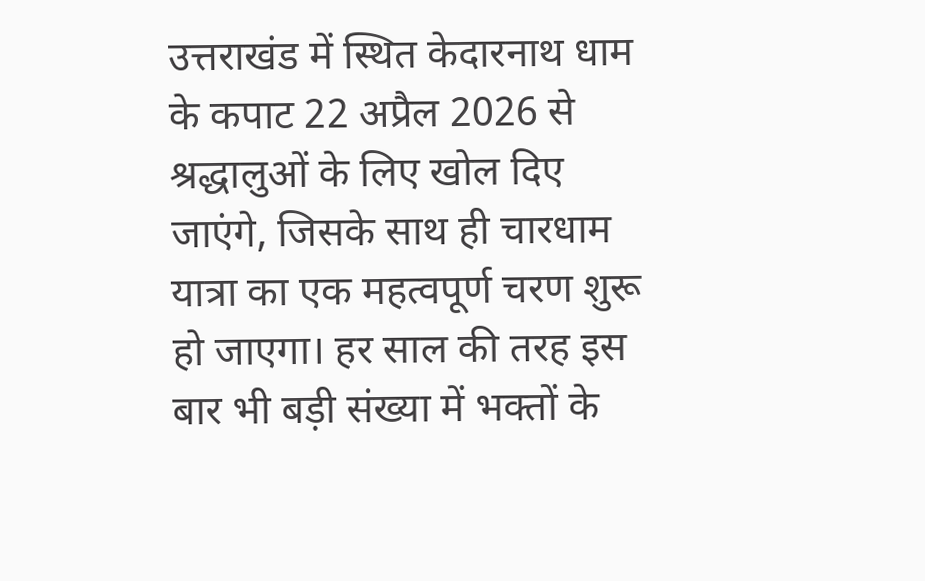उत्तराखंड में स्थित केदारनाथ धाम के कपाट 22 अप्रैल 2026 से श्रद्धालुओं के लिए खोल दिए जाएंगे, जिसके साथ ही चारधाम यात्रा का एक महत्वपूर्ण चरण शुरू हो जाएगा। हर साल की तरह इस बार भी बड़ी संख्या में भक्तों के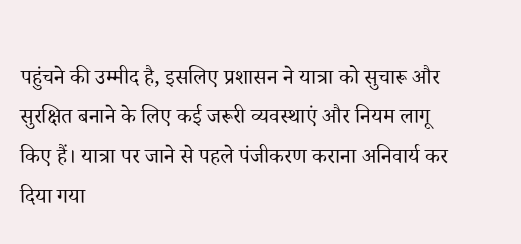पहुंचने की उम्मीद है, इसलिए प्रशासन ने यात्रा को सुचारू और सुरक्षित बनाने के लिए कई जरूरी व्यवस्थाएं और नियम लागू किए हैं। यात्रा पर जाने से पहले पंजीकरण कराना अनिवार्य कर दिया गया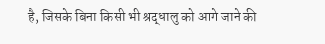है, जिसके बिना किसी भी श्रद्धालु को आगे जाने की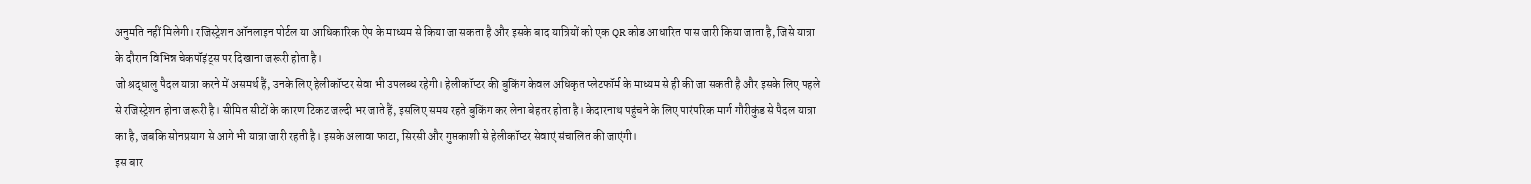अनुमति नहीं मिलेगी। रजिस्ट्रेशन ऑनलाइन पोर्टल या आधिकारिक ऐप के माध्यम से किया जा सकता है और इसके बाद यात्रियों को एक QR कोड आधारित पास जारी किया जाता है, जिसे यात्रा के दौरान विभिन्न चेकपॉइंट्स पर दिखाना जरूरी होता है।
जो श्रद्धालु पैदल यात्रा करने में असमर्थ हैं, उनके लिए हेलीकॉप्टर सेवा भी उपलब्ध रहेगी। हेलीकॉप्टर की बुकिंग केवल अधिकृत प्लेटफॉर्म के माध्यम से ही की जा सकती है और इसके लिए पहले से रजिस्ट्रेशन होना जरूरी है। सीमित सीटों के कारण टिकट जल्दी भर जाते हैं, इसलिए समय रहते बुकिंग कर लेना बेहतर होता है। केदारनाथ पहुंचने के लिए पारंपरिक मार्ग गौरीकुंड से पैदल यात्रा का है, जबकि सोनप्रयाग से आगे भी यात्रा जारी रहती है। इसके अलावा फाटा, सिरसी और गुप्तकाशी से हेलीकॉप्टर सेवाएं संचालित की जाएंगी।
इस बार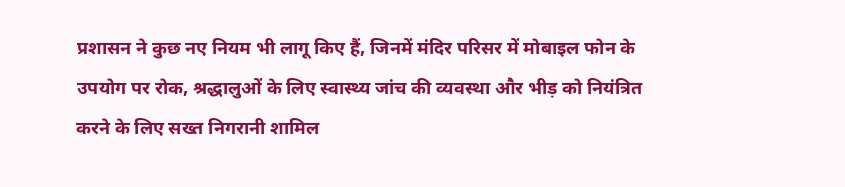प्रशासन ने कुछ नए नियम भी लागू किए हैं, जिनमें मंदिर परिसर में मोबाइल फोन के उपयोग पर रोक, श्रद्धालुओं के लिए स्वास्थ्य जांच की व्यवस्था और भीड़ को नियंत्रित करने के लिए सख्त निगरानी शामिल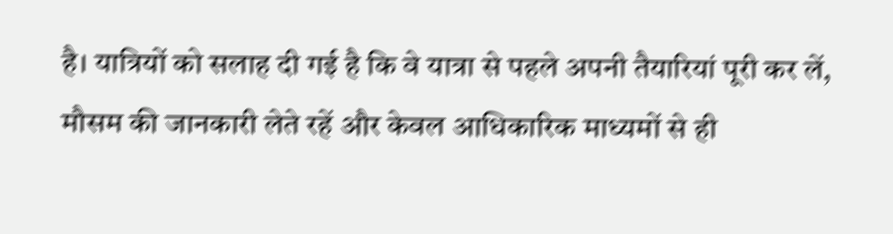है। यात्रियों को सलाह दी गई है कि वे यात्रा से पहले अपनी तैयारियां पूरी कर लें, मौसम की जानकारी लेते रहें और केवल आधिकारिक माध्यमों से ही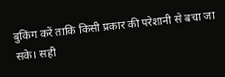बुकिंग करें ताकि किसी प्रकार की परेशानी से बचा जा सके। सही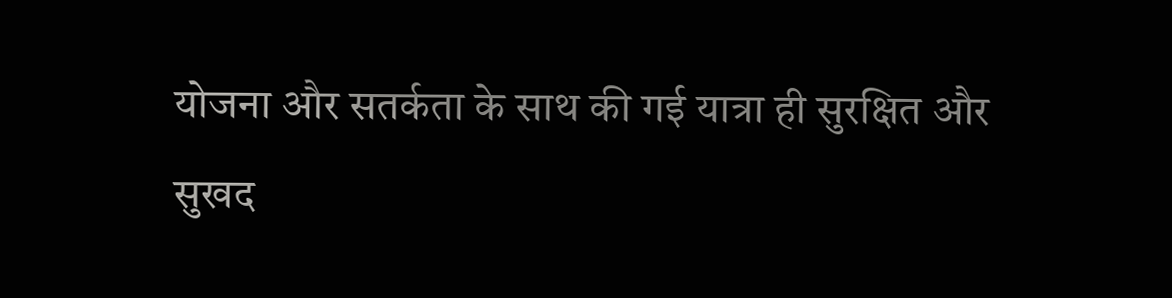योजना और सतर्कता के साथ की गई यात्रा ही सुरक्षित और सुखद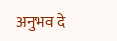अनुभव दे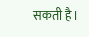सकती है।